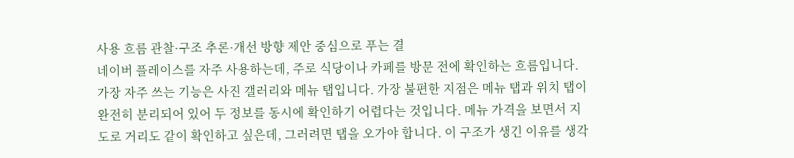사용 흐름 관찰·구조 추론·개선 방향 제안 중심으로 푸는 결
네이버 플레이스를 자주 사용하는데, 주로 식당이나 카페를 방문 전에 확인하는 흐름입니다. 가장 자주 쓰는 기능은 사진 갤러리와 메뉴 탭입니다. 가장 불편한 지점은 메뉴 탭과 위치 탭이 완전히 분리되어 있어 두 정보를 동시에 확인하기 어렵다는 것입니다. 메뉴 가격을 보면서 지도로 거리도 같이 확인하고 싶은데, 그러려면 탭을 오가야 합니다. 이 구조가 생긴 이유를 생각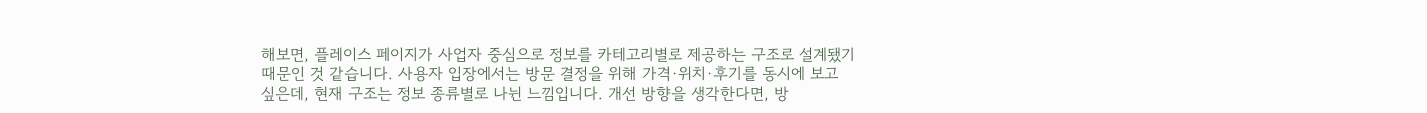해보면, 플레이스 페이지가 사업자 중심으로 정보를 카테고리별로 제공하는 구조로 설계됐기 때문인 것 같습니다. 사용자 입장에서는 방문 결정을 위해 가격·위치·후기를 동시에 보고 싶은데, 현재 구조는 정보 종류별로 나뉜 느낌입니다. 개선 방향을 생각한다면, 방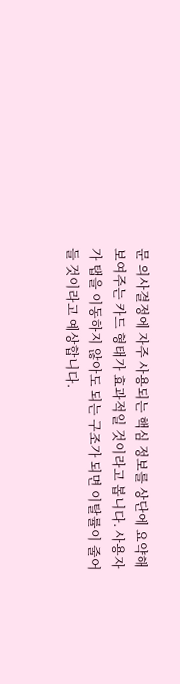문 의사결정에 자주 사용되는 핵심 정보를 상단에 요약해 보여주는 카드 형태가 효과적일 것이라고 봅니다. 사용자가 탭을 이동하지 않아도 되는 구조가 되면 이탈률이 줄어들 것이라고 예상합니다.